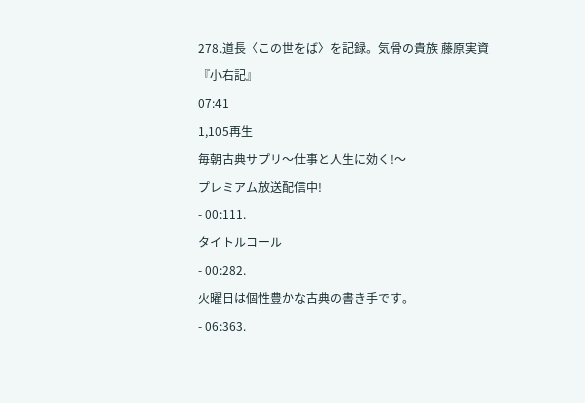278.道長〈この世をば〉を記録。気骨の貴族 藤原実資『小右記』
07:41
1,105再生
毎朝古典サプリ〜仕事と人生に効く!〜
プレミアム放送配信中!
- 00:111.
タイトルコール
- 00:282.
火曜日は個性豊かな古典の書き手です。
- 06:363.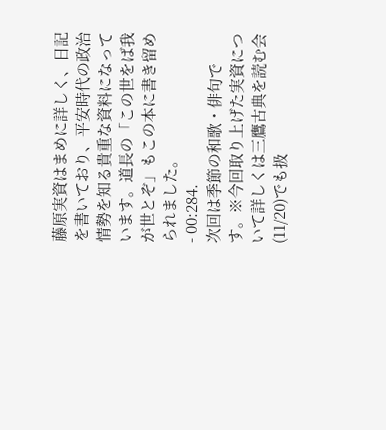藤原実資はまめに詳しく、日記を書いており、平安時代の政治情勢を知る貴重な資料になっています。道長の「この世をば我が世とぞ」もこの本に書き留められました。
- 00:284.
次回は季節の和歌・俳句です。※今回取り上げた実資について詳しくは三鷹古典を読む会(11/20)でも扱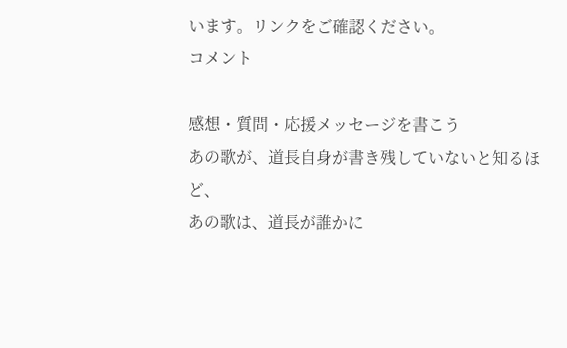います。リンクをご確認ください。
コメント

感想・質問・応援メッセージを書こう
あの歌が、道長自身が書き残していないと知るほど、
あの歌は、道長が誰かに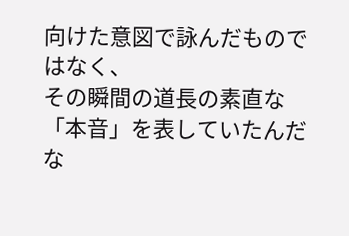向けた意図で詠んだものではなく、
その瞬間の道長の素直な「本音」を表していたんだな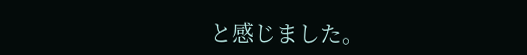と感じました。